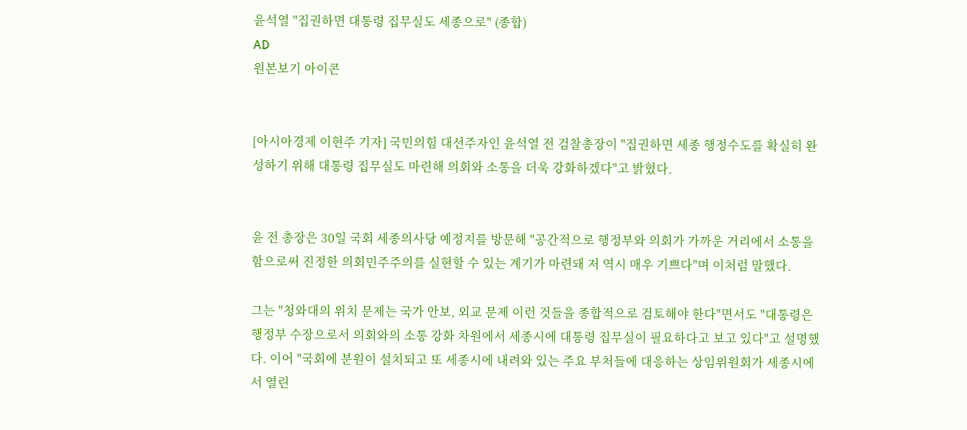윤석열 "집권하면 대통령 집무실도 세종으로" (종합)
AD
원본보기 아이콘


[아시아경제 이현주 기자] 국민의힘 대선주자인 윤석열 전 검찰총장이 "집권하면 세종 행정수도를 확실히 완성하기 위해 대통령 집무실도 마련해 의회와 소통을 더욱 강화하겠다"고 밝혔다.


윤 전 총장은 30일 국회 세종의사당 예정지를 방문해 "공간적으로 행정부와 의회가 가까운 거리에서 소통을 함으로써 진정한 의회민주주의를 실현할 수 있는 계기가 마련돼 저 역시 매우 기쁘다"며 이처럼 말했다.

그는 "청와대의 위치 문제는 국가 안보, 외교 문제 이런 것들을 종합적으로 검토해야 한다"면서도 "대통령은 행정부 수장으로서 의회와의 소통 강화 차원에서 세종시에 대통령 집무실이 필요하다고 보고 있다"고 설명했다. 이어 "국회에 분원이 설치되고 또 세종시에 내려와 있는 주요 부처들에 대응하는 상임위원회가 세종시에서 열린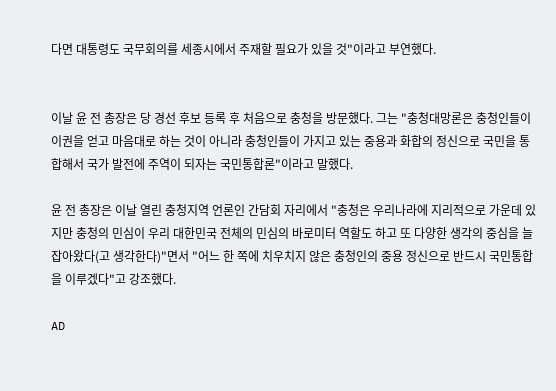다면 대통령도 국무회의를 세종시에서 주재할 필요가 있을 것"이라고 부연했다.


이날 윤 전 총장은 당 경선 후보 등록 후 처음으로 충청을 방문했다. 그는 "충청대망론은 충청인들이 이권을 얻고 마음대로 하는 것이 아니라 충청인들이 가지고 있는 중용과 화합의 정신으로 국민을 통합해서 국가 발전에 주역이 되자는 국민통합론"이라고 말했다.

윤 전 총장은 이날 열린 충청지역 언론인 간담회 자리에서 "충청은 우리나라에 지리적으로 가운데 있지만 충청의 민심이 우리 대한민국 전체의 민심의 바로미터 역할도 하고 또 다양한 생각의 중심을 늘 잡아왔다(고 생각한다)"면서 "어느 한 쪽에 치우치지 않은 충청인의 중용 정신으로 반드시 국민통합을 이루겠다"고 강조했다.

AD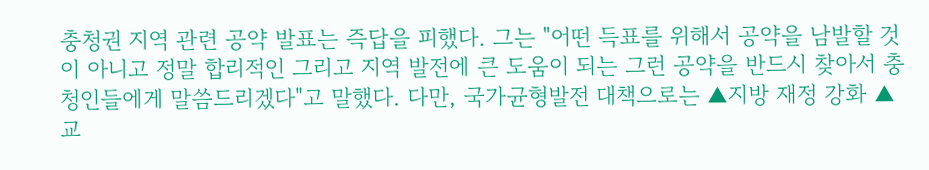충청권 지역 관련 공약 발표는 즉답을 피했다. 그는 "어떤 득표를 위해서 공약을 남발할 것이 아니고 정말 합리적인 그리고 지역 발전에 큰 도움이 되는 그런 공약을 반드시 찾아서 충청인들에게 말씀드리겠다"고 말했다. 다만, 국가균형발전 대책으로는 ▲지방 재정 강화 ▲교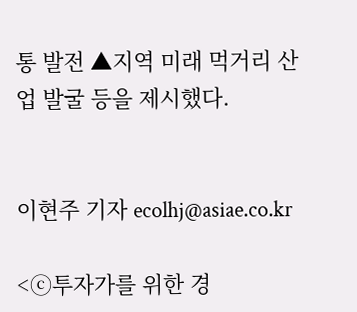통 발전 ▲지역 미래 먹거리 산업 발굴 등을 제시했다.


이현주 기자 ecolhj@asiae.co.kr

<ⓒ투자가를 위한 경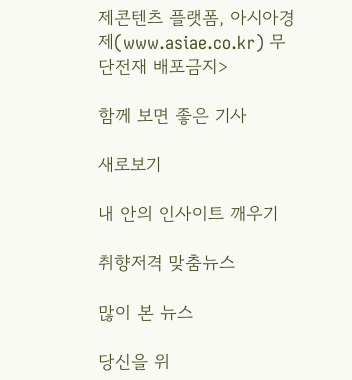제콘텐츠 플랫폼, 아시아경제(www.asiae.co.kr) 무단전재 배포금지>

함께 보면 좋은 기사

새로보기

내 안의 인사이트 깨우기

취향저격 맞춤뉴스

많이 본 뉴스

당신을 위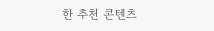한 추천 콘텐츠